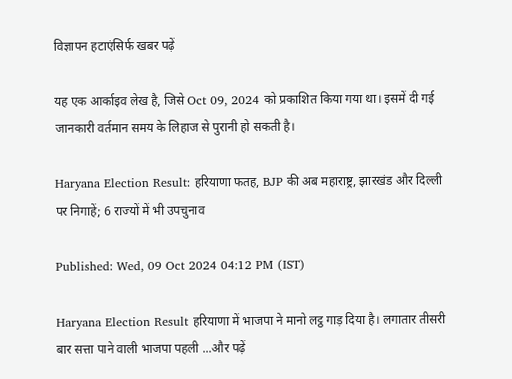विज्ञापन हटाएंसिर्फ खबर पढ़ें

यह एक आर्काइव लेख है, जिसे Oct 09, 2024 को प्रकाशित किया गया था। इसमें दी गई जानकारी वर्तमान समय के लिहाज से पुरानी हो सकती है।

Haryana Election Result: हरियाणा फतह, BJP की अब महाराष्ट्र, झारखंड और दिल्ली पर निगाहें; 6 राज्यों में भी उपचुनाव

Published: Wed, 09 Oct 2024 04:12 PM (IST)

Haryana Election Result हरियाणा में भाजपा ने मानो लट्ठ गाड़ दिया है। लगातार तीसरी बार सत्ता पाने वाली भाजपा पहली ...और पढ़ें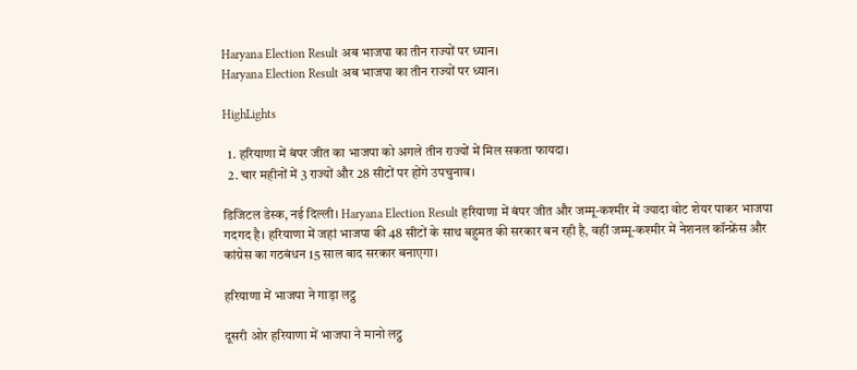Haryana Election Result अब भाजपा का तीन राज्यों पर ध्यान।
Haryana Election Result अब भाजपा का तीन राज्यों पर ध्यान।

HighLights

  1. हरियाणा में बंपर जीत का भाजपा को अगले तीन राज्यों में मिल सकता फायदा।
  2. चार महीनों में 3 राज्यों और 28 सीटों पर होंगे उपचुनाव।

डिजिटल डेस्क, नई दिल्ली। Haryana Election Result हरियाणा में बंपर जीत और जम्मू-कश्मीर में ज्यादा वोट शेयर पाकर भाजपा गदगद है। हरियाणा में जहां भाजपा की 48 सीटों के साथ बहुमत की सरकार बन रही है, वहीं जम्मू-कश्मीर में नेशनल कॉन्फ्रेंस और कांग्रेस का गठबंधन 15 साल बाद सरकार बनाएगा।

हरियाणा में भाजपा ने गाड़ा लट्ठ

दूसरी ओर हरियाणा में भाजपा ने मानो लट्ठ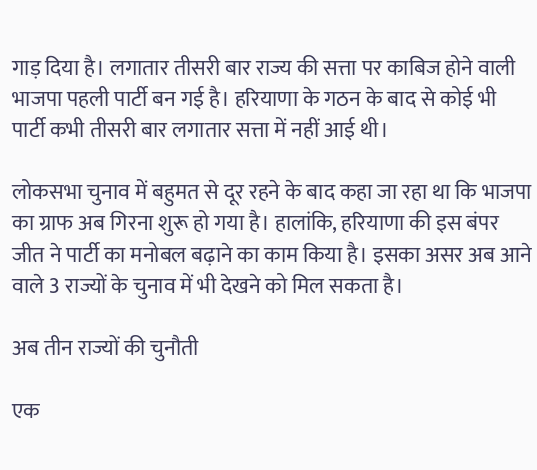गाड़ दिया है। लगातार तीसरी बार राज्य की सत्ता पर काबिज होने वाली भाजपा पहली पार्टी बन गई है। हरियाणा के गठन के बाद से कोई भी पार्टी कभी तीसरी बार लगातार सत्ता में नहीं आई थी।

लोकसभा चुनाव में बहुमत से दूर रहने के बाद कहा जा रहा था कि भाजपा का ग्राफ अब गिरना शुरू हो गया है। हालांकि, हरियाणा की इस बंपर जीत ने पार्टी का मनोबल बढ़ाने का काम किया है। इसका असर अब आने वाले 3 राज्यों के चुनाव में भी देखने को मिल सकता है।

अब तीन राज्यों की चुनौती

एक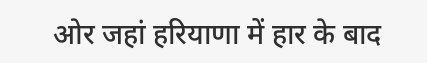ओर जहां हरियाणा में हार के बाद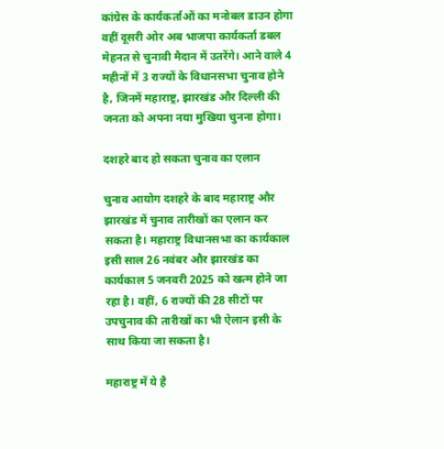कांग्रेस के कार्यकर्ताओं का मनोबल डाउन होगा वहीं दूसरी ओर अब भाजपा कार्यकर्ता डबल मेहनत से चुनावी मैदान में उतरेंगे। आने वाले 4 महीनों में 3 राज्यों के विधानसभा चुनाव होने है, जिनमें महाराष्ट्र, झारखंड और दिल्ली की जनता को अपना नया मुखिया चुनना होगा।

दशहरे बाद हो सकता चुनाव का एलान

चुनाव आयोग दशहरे के बाद महाराष्ट्र और झारखंड में चुनाव तारीखों का एलान कर सकता है। महाराष्ट्र विधानसभा का कार्यकाल इसी साल 26 नवंबर और झारखंड का कार्यकाल 5 जनवरी 2025 को खत्म होने जा रहा है। वहीं, 6 राज्यों की 28 सीटों पर उपचुनाव की तारीखों का भी ऐलान इसी के साथ किया जा सकता है।

महाराष्ट्र में ये है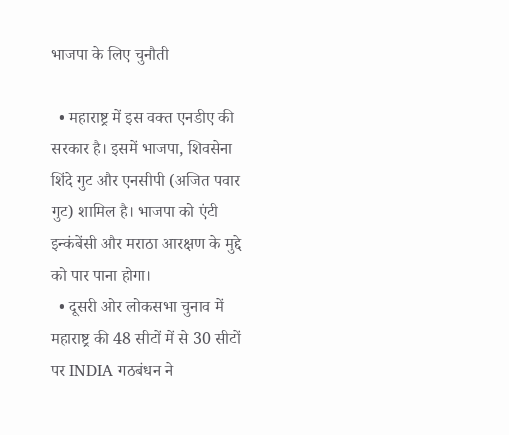भाजपा के लिए चुनौती

  • महाराष्ट्र में इस वक्त एनडीए की सरकार है। इसमें भाजपा, शिवसेना शिंदे गुट और एनसीपी (अजित पवार गुट) शामिल है। भाजपा को एंटी इन्कंबेंसी और मराठा आरक्षण के मुद्दे को पार पाना होगा।
  • दूसरी ओर लोकसभा चुनाव में महाराष्ट्र की 48 सीटों में से 30 सीटों पर INDIA गठबंधन ने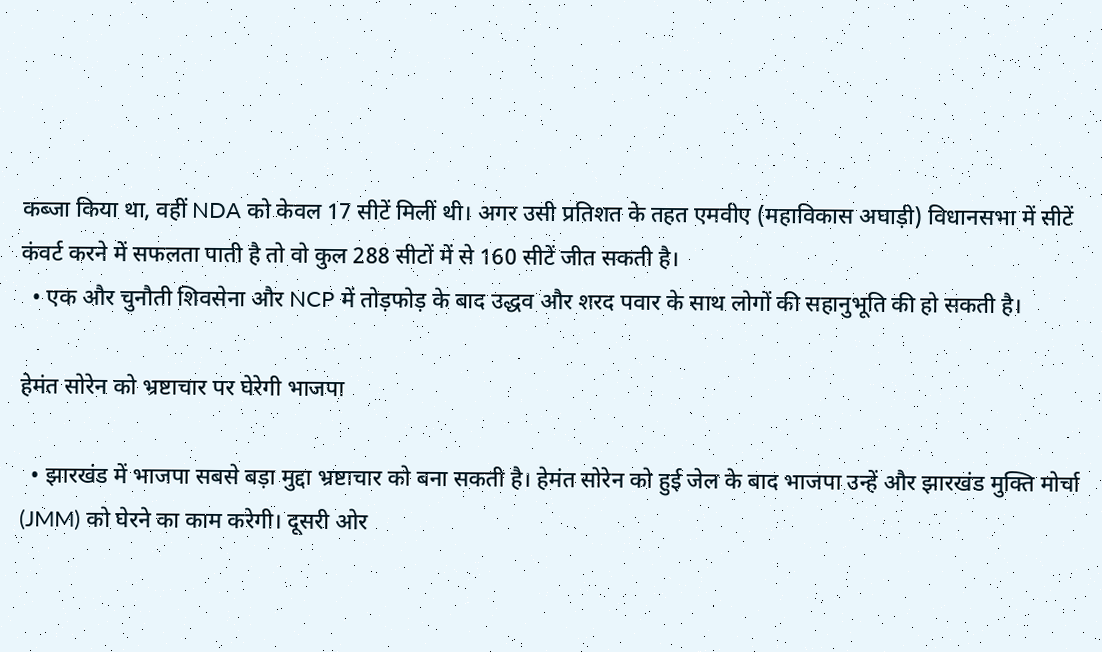कब्जा किया था, वहीं NDA को केवल 17 सीटें मिलीं थी। अगर उसी प्रतिशत के तहत एमवीए (महाविकास अघाड़ी) विधानसभा में सीटें कंवर्ट करने में सफलता पाती है तो वो कुल 288 सीटों में से 160 सीटें जीत सकती है।
  • एक और चुनौती शिवसेना और NCP में तोड़फोड़ के बाद उद्धव और शरद पवार के साथ लोगों की सहानुभूति की हो सकती है।

हेमंत सोरेन को भ्रष्टाचार पर घेरेगी भाजपा

  • झारखंड में भाजपा सबसे बड़ा मुद्दा भ्रष्टाचार को बना सकती है। हेमंत सोरेन को हुई जेल के बाद भाजपा उन्हें और झारखंड मुक्ति मोर्चा (JMM) को घेरने का काम करेगी। दूसरी ओर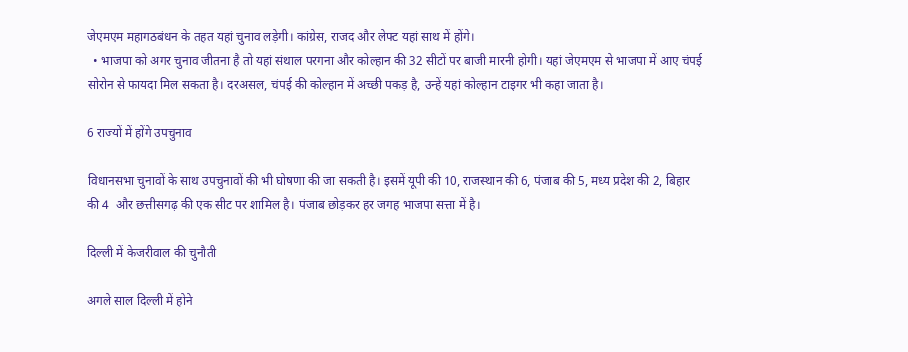जेएमएम महागठबंधन के तहत यहां चुनाव लड़ेगी। कांग्रेस, राजद और लेफ्ट यहां साथ में होंगे।
  • भाजपा को अगर चुनाव जीतना है तो यहां संथाल परगना और कोल्हान की 32 सीटों पर बाजी मारनी होगी। यहां जेएमएम से भाजपा में आए चंपई सोरोन से फायदा मिल सकता है। दरअसल, चंपई की कोल्हान में अच्छी पकड़ है, उन्हें यहां कोल्हान टाइगर भी कहा जाता है।

6 राज्यों में होंगे उपचुनाव

विधानसभा चुनावों के साथ उपचुनावों की भी घोषणा की जा सकती है। इसमें यूपी की 10, राजस्थान की 6, पंजाब की 5, मध्य प्रदेश की 2, बिहार की 4  और छत्तीसगढ़ की एक सीट पर शामिल है। पंजाब छोड़कर हर जगह भाजपा सत्ता में है।

दिल्ली में केजरीवाल की चुनौती

अगले साल दिल्ली में होने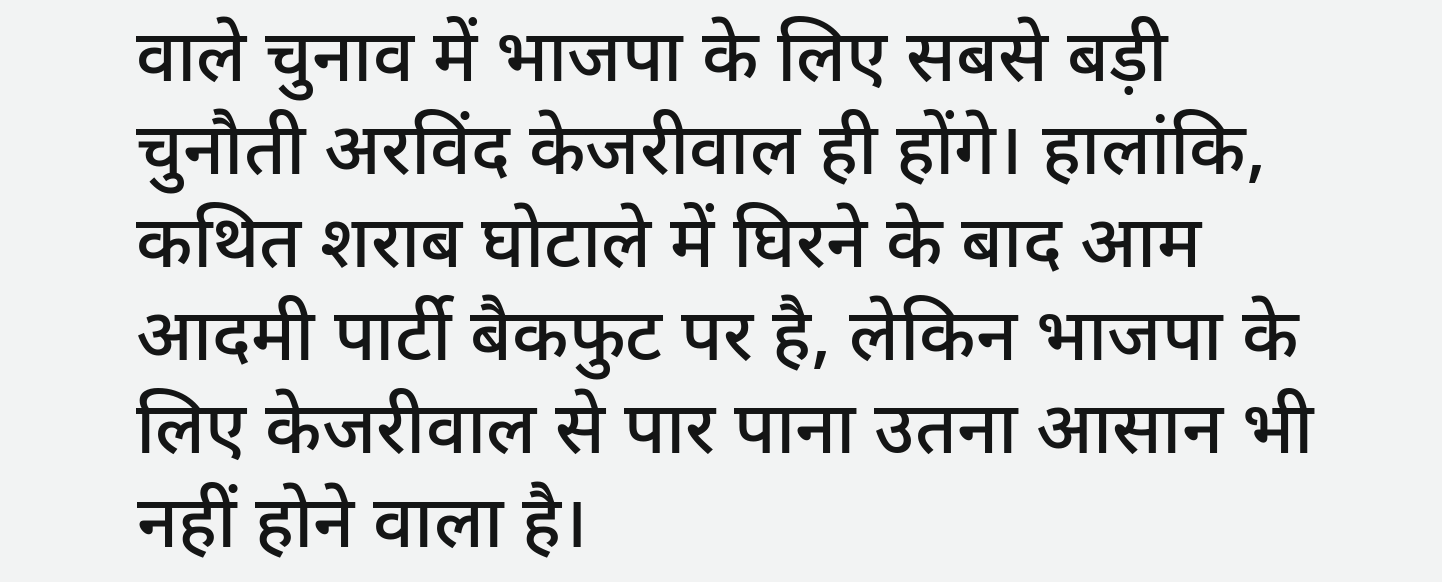वाले चुनाव में भाजपा के लिए सबसे बड़ी चुनौती अरविंद केजरीवाल ही होंगे। हालांकि, कथित शराब घोटाले में घिरने के बाद आम आदमी पार्टी बैकफुट पर है, लेकिन भाजपा के लिए केजरीवाल से पार पाना उतना आसान भी नहीं होने वाला है।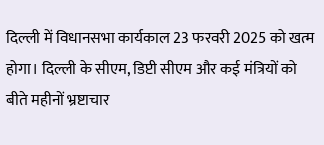दिल्ली में विधानसभा कार्यकाल 23 फरवरी 2025 को खत्म होगा। दिल्ली के सीएम, डिप्टी सीएम और कई मंत्रियों को बीते महीनों भ्रष्टाचार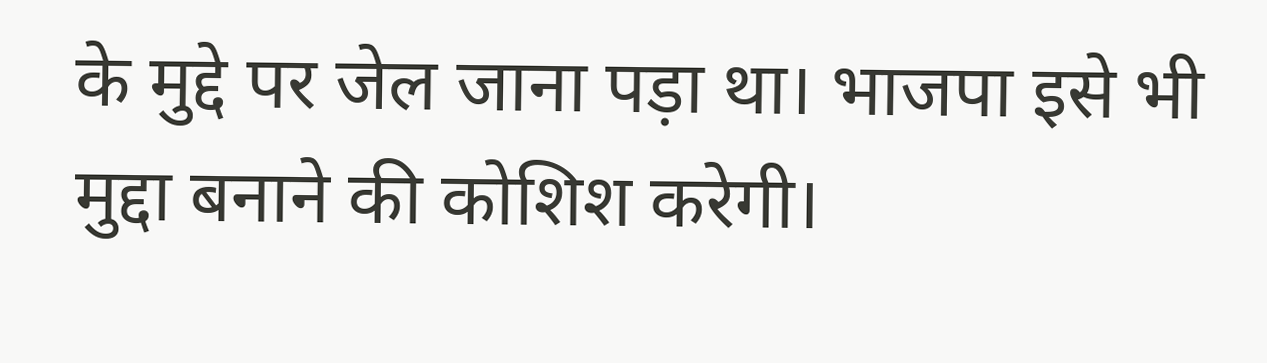के मुद्दे पर जेल जाना पड़ा था। भाजपा इसे भी मुद्दा बनाने की कोशिश करेगी।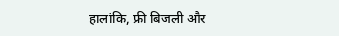हालांकि, फ्री बिजली और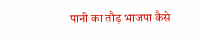पानी का तौड़ भाजपा कैसे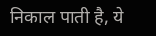निकाल पाती है, ये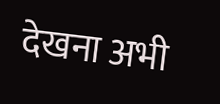देखना अभी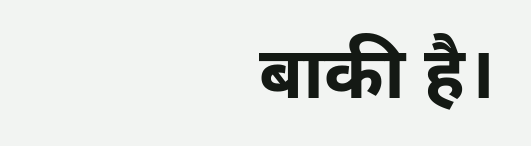बाकी है।